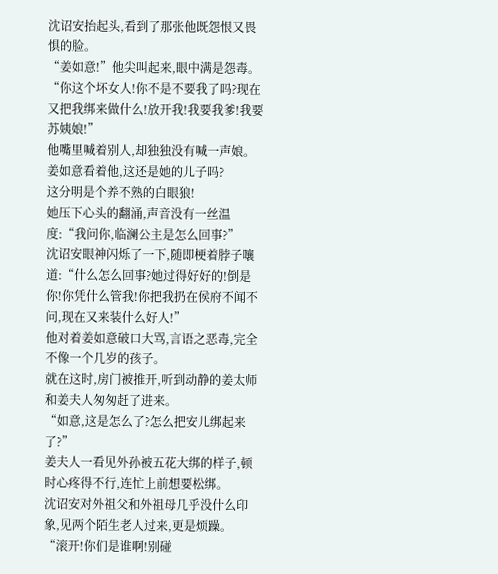沈诏安抬起头,看到了那张他既怨恨又畏惧的脸。
“姜如意!”他尖叫起来,眼中满是怨毒。
“你这个坏女人!你不是不要我了吗?现在又把我绑来做什么!放开我!我要我爹!我要苏姨娘!”
他嘴里喊着别人,却独独没有喊一声娘。
姜如意看着他,这还是她的儿子吗?
这分明是个养不熟的白眼狼!
她压下心头的翻涌,声音没有一丝温度:“我问你,临澜公主是怎么回事?”
沈诏安眼神闪烁了一下,随即梗着脖子嚷道:“什么怎么回事?她过得好好的!倒是你!你凭什么管我!你把我扔在侯府不闻不问,现在又来装什么好人!”
他对着姜如意破口大骂,言语之恶毒,完全不像一个几岁的孩子。
就在这时,房门被推开,听到动静的姜太师和姜夫人匆匆赶了进来。
“如意,这是怎么了?怎么把安儿绑起来了?”
姜夫人一看见外孙被五花大绑的样子,顿时心疼得不行,连忙上前想要松绑。
沈诏安对外祖父和外祖母几乎没什么印象,见两个陌生老人过来,更是烦躁。
“滚开!你们是谁啊!别碰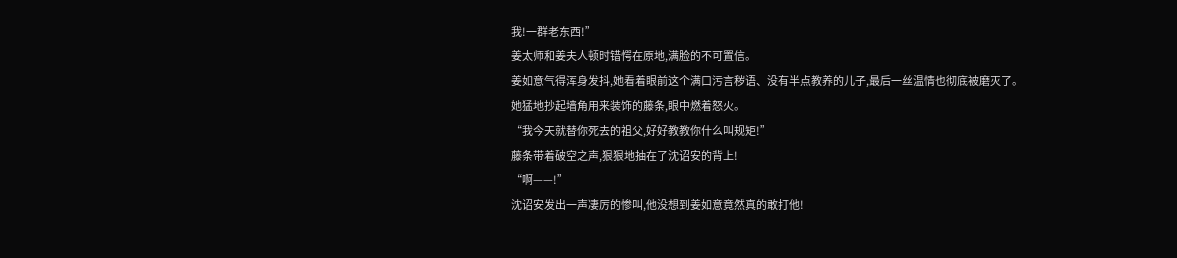我!一群老东西!”
姜太师和姜夫人顿时错愕在原地,满脸的不可置信。
姜如意气得浑身发抖,她看着眼前这个满口污言秽语、没有半点教养的儿子,最后一丝温情也彻底被磨灭了。
她猛地抄起墙角用来装饰的藤条,眼中燃着怒火。
“我今天就替你死去的祖父,好好教教你什么叫规矩!”
藤条带着破空之声,狠狠地抽在了沈诏安的背上!
“啊——!”
沈诏安发出一声凄厉的惨叫,他没想到姜如意竟然真的敢打他!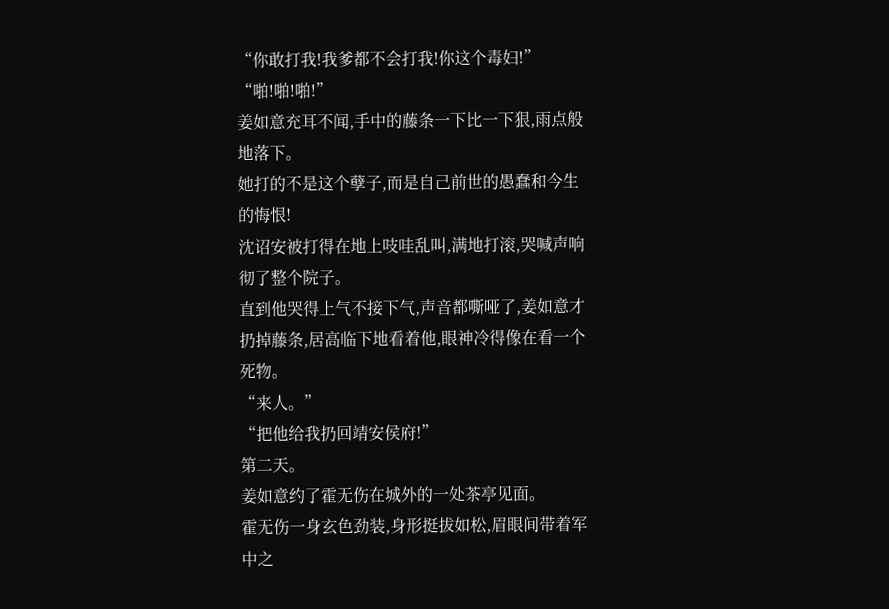“你敢打我!我爹都不会打我!你这个毒妇!”
“啪!啪!啪!”
姜如意充耳不闻,手中的藤条一下比一下狠,雨点般地落下。
她打的不是这个孽子,而是自己前世的愚蠢和今生的悔恨!
沈诏安被打得在地上吱哇乱叫,满地打滚,哭喊声响彻了整个院子。
直到他哭得上气不接下气,声音都嘶哑了,姜如意才扔掉藤条,居高临下地看着他,眼神冷得像在看一个死物。
“来人。”
“把他给我扔回靖安侯府!”
第二天。
姜如意约了霍无伤在城外的一处茶亭见面。
霍无伤一身玄色劲装,身形挺拔如松,眉眼间带着军中之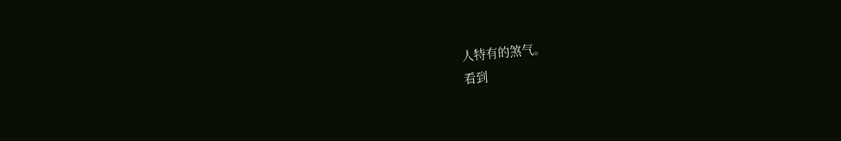人特有的煞气。
看到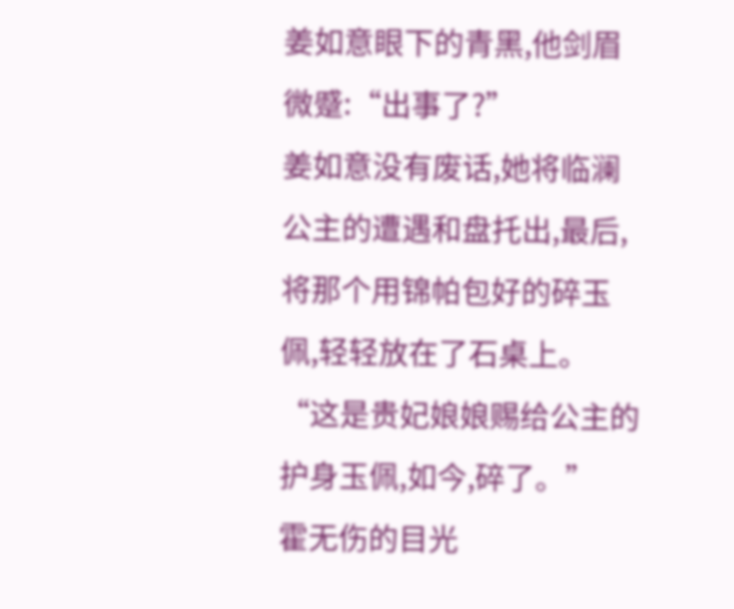姜如意眼下的青黑,他剑眉微蹙:“出事了?”
姜如意没有废话,她将临澜公主的遭遇和盘托出,最后,将那个用锦帕包好的碎玉佩,轻轻放在了石桌上。
“这是贵妃娘娘赐给公主的护身玉佩,如今,碎了。”
霍无伤的目光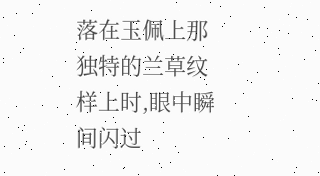落在玉佩上那独特的兰草纹样上时,眼中瞬间闪过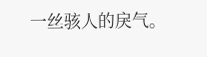一丝骇人的戾气。